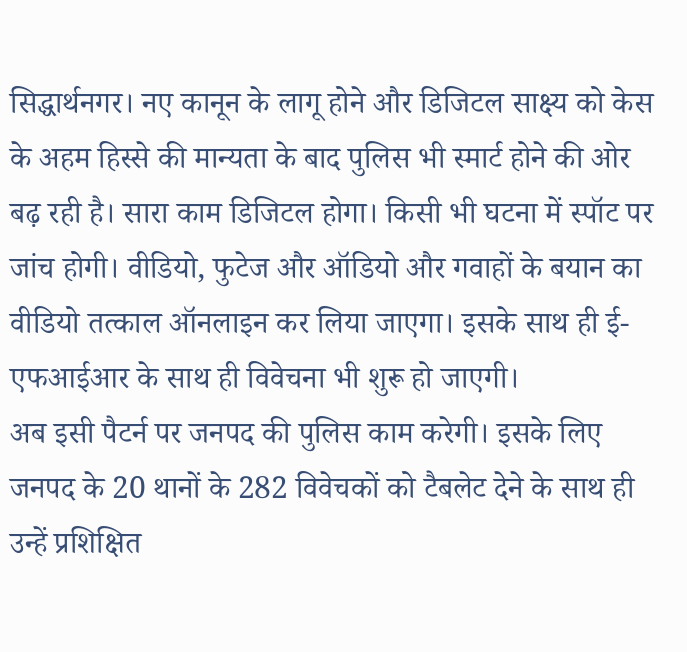सिद्धार्थनगर। नए कानून के लागू होने और डिजिटल साक्ष्य को केस के अहम हिस्से की मान्यता के बाद पुलिस भी स्मार्ट होने की ओर बढ़ रही है। सारा काम डिजिटल होगा। किसी भी घटना में स्पॉट पर जांच होगी। वीडियो, फुटेज और ऑडियो और गवाहों के बयान का वीडियो तत्काल ऑनलाइन कर लिया जाएगा। इसके साथ ही ई-एफआईआर के साथ ही विवेचना भी शुरू हो जाएगी।
अब इसी पैटर्न पर जनपद की पुलिस काम करेगी। इसके लिए जनपद के 20 थानों के 282 विवेचकों को टैबलेट देने के साथ ही उन्हें प्रशिक्षित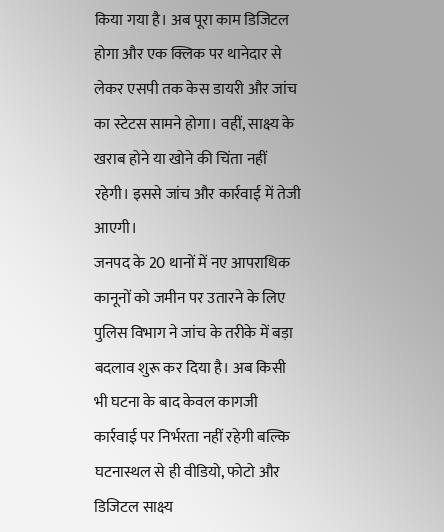किया गया है। अब पूरा काम डिजिटल होगा और एक क्लिक पर थानेदार से लेकर एसपी तक केस डायरी और जांच का स्टेटस सामने होगा। वहीं, साक्ष्य के खराब होने या खोने की चिंता नहीं रहेगी। इससे जांच और कार्रवाई में तेजी आएगी।
जनपद के 20 थानों में नए आपराधिक कानूनों को जमीन पर उतारने के लिए पुलिस विभाग ने जांच के तरीके में बड़ा बदलाव शुरू कर दिया है। अब किसी भी घटना के बाद केवल कागजी कार्रवाई पर निर्भरता नहीं रहेगी बल्कि घटनास्थल से ही वीडियो, फोटो और डिजिटल साक्ष्य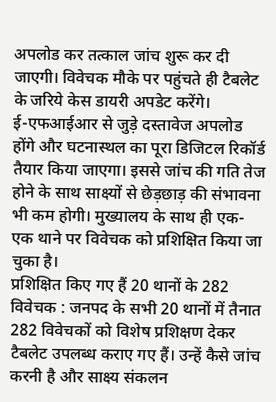अपलोड कर तत्काल जांच शुरू कर दी जाएगी। विवेचक मौके पर पहुंचते ही टैबलेट के जरिये केस डायरी अपडेट करेंगे।
ई-एफआईआर से जुड़े दस्तावेज अपलोड होंगे और घटनास्थल का पूरा डिजिटल रिकॉर्ड तैयार किया जाएगा। इससे जांच की गति तेज होने के साथ साक्ष्यों से छेड़छाड़ की संभावना भी कम होगी। मुख्यालय के साथ ही एक-एक थाने पर विवेचक को प्रशिक्षित किया जा चुका है।
प्रशिक्षित किए गए हैं 20 थानों के 282 विवेचक : जनपद के सभी 20 थानों में तैनात 282 विवेचकों को विशेष प्रशिक्षण देकर टैबलेट उपलब्ध कराए गए हैं। उन्हें कैसे जांच करनी है और साक्ष्य संकलन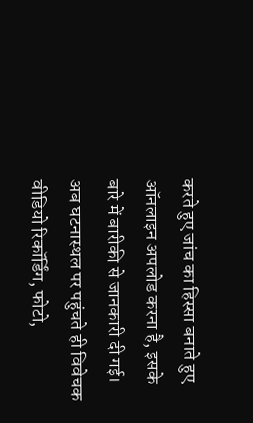करते हुए जांच का हिस्सा बनाते हुए ऑनलाइन अपलोड करना है, इसके बारे में बारीकी से जानकारी दी गई।
अब घटनास्थल पर पहुंचते ही विवेचक वीडियो रिकॉर्डिंग, फोटो,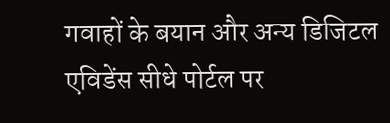गवाहों के बयान और अन्य डिजिटल एविडेंस सीधे पोर्टल पर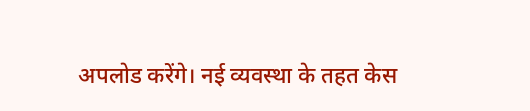अपलोड करेंगे। नई व्यवस्था के तहत केस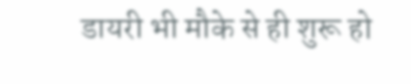डायरी भी मौके से ही शुरू हो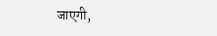जाएगी,